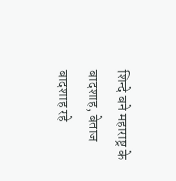शिन्दे बने महाराष्ट्र के बादशाह, बेताज बादशाह रहे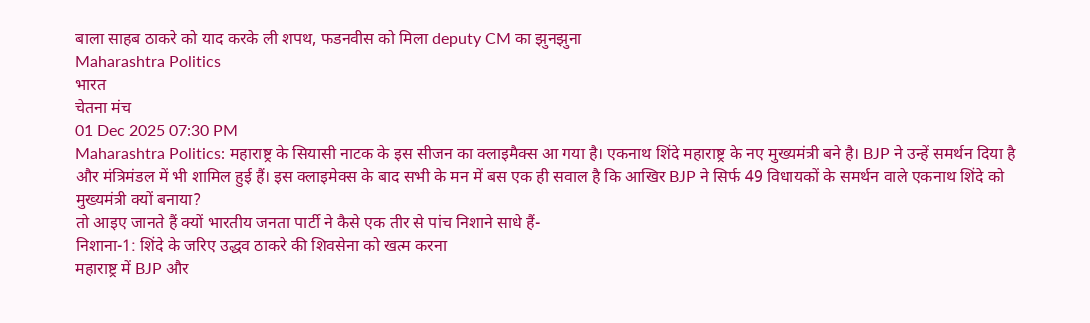बाला साहब ठाकरे को याद करके ली शपथ, फडनवीस को मिला deputy CM का झुनझुना
Maharashtra Politics
भारत
चेतना मंच
01 Dec 2025 07:30 PM
Maharashtra Politics: महाराष्ट्र के सियासी नाटक के इस सीजन का क्लाइमैक्स आ गया है। एकनाथ शिंदे महाराष्ट्र के नए मुख्यमंत्री बने है। BJP ने उन्हें समर्थन दिया है और मंत्रिमंडल में भी शामिल हुई हैं। इस क्लाइमेक्स के बाद सभी के मन में बस एक ही सवाल है कि आखिर BJP ने सिर्फ 49 विधायकों के समर्थन वाले एकनाथ शिंदे को मुख्यमंत्री क्यों बनाया?
तो आइए जानते हैं क्यों भारतीय जनता पार्टी ने कैसे एक तीर से पांच निशाने साधे हैं-
निशाना-1: शिंदे के जरिए उद्धव ठाकरे की शिवसेना को खत्म करना
महाराष्ट्र में BJP और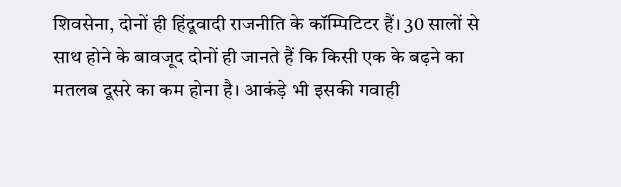शिवसेना, दोनों ही हिंदूवादी राजनीति के कॉम्पिटिटर हैं। 30 सालों से साथ होने के बावजूद दोनों ही जानते हैं कि किसी एक के बढ़ने का मतलब दूसरे का कम होना है। आकंड़े भी इसकी गवाही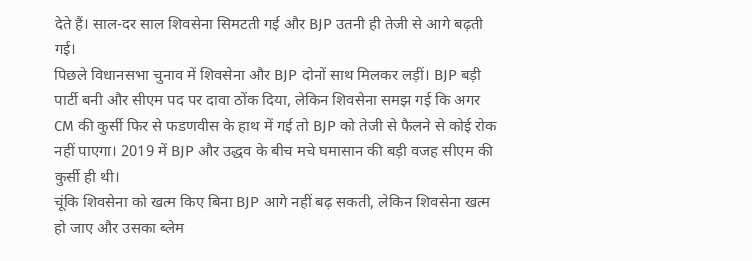देते हैं। साल-दर साल शिवसेना सिमटती गई और BJP उतनी ही तेजी से आगे बढ़ती गई।
पिछले विधानसभा चुनाव में शिवसेना और BJP दोनों साथ मिलकर लड़ीं। BJP बड़ी पार्टी बनी और सीएम पद पर दावा ठोंक दिया, लेकिन शिवसेना समझ गई कि अगर CM की कुर्सी फिर से फडणवीस के हाथ में गई तो BJP को तेजी से फैलने से कोई रोक नहीं पाएगा। 2019 में BJP और उद्धव के बीच मचे घमासान की बड़ी वजह सीएम की कुर्सी ही थी।
चूंकि शिवसेना को खत्म किए बिना BJP आगे नहीं बढ़ सकती, लेकिन शिवसेना खत्म हो जाए और उसका ब्लेम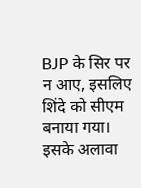BJP के सिर पर न आए, इसलिए शिंदे को सीएम बनाया गया। इसके अलावा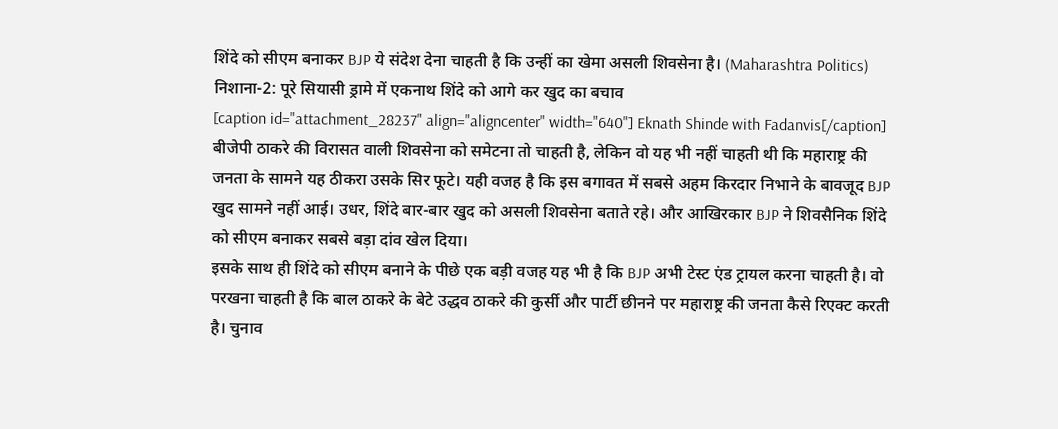शिंदे को सीएम बनाकर BJP ये संदेश देना चाहती है कि उन्हीं का खेमा असली शिवसेना है। (Maharashtra Politics)
निशाना-2: पूरे सियासी ड्रामे में एकनाथ शिंदे को आगे कर खुद का बचाव
[caption id="attachment_28237" align="aligncenter" width="640"] Eknath Shinde with Fadanvis[/caption]
बीजेपी ठाकरे की विरासत वाली शिवसेना को समेटना तो चाहती है, लेकिन वो यह भी नहीं चाहती थी कि महाराष्ट्र की जनता के सामने यह ठीकरा उसके सिर फूटे। यही वजह है कि इस बगावत में सबसे अहम किरदार निभाने के बावजूद BJP खुद सामने नहीं आई। उधर, शिंदे बार-बार खुद को असली शिवसेना बताते रहे। और आखिरकार BJP ने शिवसैनिक शिंदे को सीएम बनाकर सबसे बड़ा दांव खेल दिया।
इसके साथ ही शिंदे को सीएम बनाने के पीछे एक बड़ी वजह यह भी है कि BJP अभी टेस्ट एंड ट्रायल करना चाहती है। वो परखना चाहती है कि बाल ठाकरे के बेटे उद्धव ठाकरे की कुर्सी और पार्टी छीनने पर महाराष्ट्र की जनता कैसे रिएक्ट करती है। चुनाव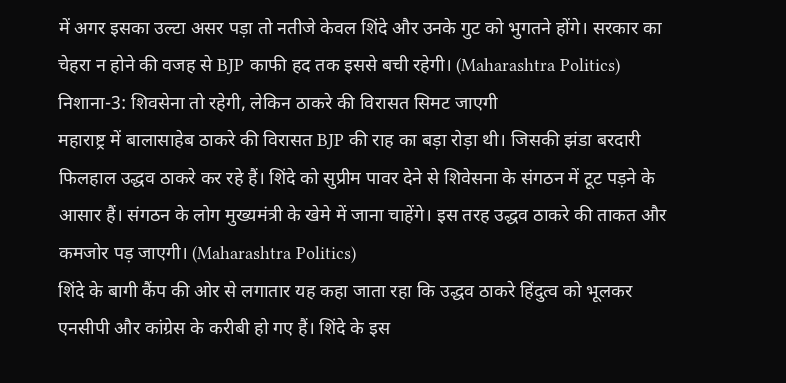में अगर इसका उल्टा असर पड़ा तो नतीजे केवल शिंदे और उनके गुट को भुगतने होंगे। सरकार का चेहरा न होने की वजह से BJP काफी हद तक इससे बची रहेगी। (Maharashtra Politics)
निशाना-3: शिवसेना तो रहेगी, लेकिन ठाकरे की विरासत सिमट जाएगी
महाराष्ट्र में बालासाहेब ठाकरे की विरासत BJP की राह का बड़ा रोड़ा थी। जिसकी झंडा बरदारी फिलहाल उद्धव ठाकरे कर रहे हैं। शिंदे को सुप्रीम पावर देने से शिवेसना के संगठन में टूट पड़ने के आसार हैं। संगठन के लोग मुख्यमंत्री के खेमे में जाना चाहेंगे। इस तरह उद्धव ठाकरे की ताकत और कमजोर पड़ जाएगी। (Maharashtra Politics)
शिंदे के बागी कैंप की ओर से लगातार यह कहा जाता रहा कि उद्धव ठाकरे हिंदुत्व को भूलकर एनसीपी और कांग्रेस के करीबी हो गए हैं। शिंदे के इस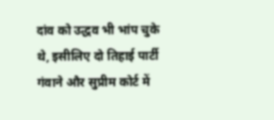दांव को उद्धव भी भांप चुके थे, इसीलिए दो तिहाई पार्टी गंवाने और सुप्रीम कोर्ट में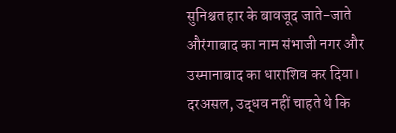सुनिश्चत हार के बावजूद जाते-जाते औरंगाबाद का नाम संभाजी नगर और उस्मानाबाद का धाराशिव कर दिया। दरअसल, उद्धव नहीं चाहते थे कि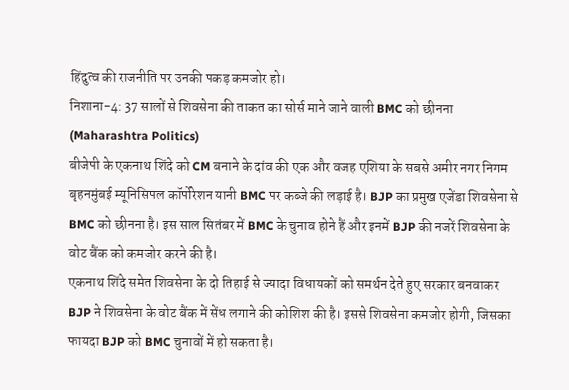हिंदुत्व की राजनीति पर उनकी पकड़ कमजोर हो।
निशाना-4: 37 सालों से शिवसेना की ताकत का सोर्स माने जाने वाली BMC को छीनना (Maharashtra Politics)
बीजेपी के एकनाथ शिंदे को CM बनाने के दांव की एक और वजह एशिया के सबसे अमीर नगर निगम बृहनमुंबई म्यूनिसिपल कॉर्पोरेशन यानी BMC पर कब्जे की लड़ाई है। BJP का प्रमुख एजेंडा शिवसेना से BMC को छीनना है। इस साल सितंबर में BMC के चुनाव होने हैं और इनमें BJP की नजरें शिवसेना के वोट बैंक को कमजोर करने की है।
एकनाथ शिंदे समेत शिवसेना के दो तिहाई से ज्यादा विधायकों को समर्थन देते हुए सरकार बनवाकर BJP ने शिवसेना के वोट बैंक में सेंध लगाने की कोशिश की है। इससे शिवसेना कमजोर होगी, जिसका फायदा BJP को BMC चुनावों में हो सकता है।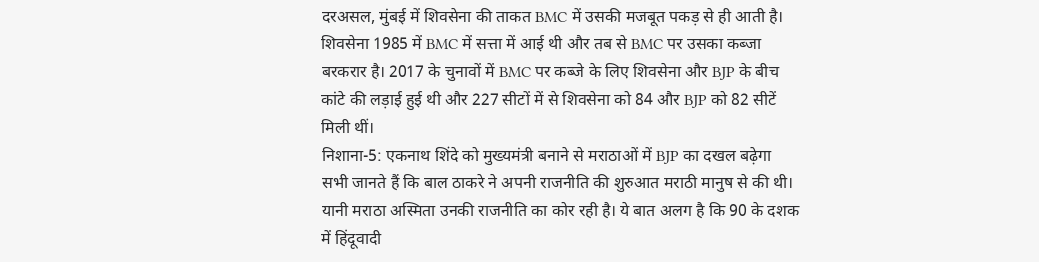दरअसल, मुंबई में शिवसेना की ताकत BMC में उसकी मजबूत पकड़ से ही आती है। शिवसेना 1985 में BMC में सत्ता में आई थी और तब से BMC पर उसका कब्जा बरकरार है। 2017 के चुनावों में BMC पर कब्जे के लिए शिवसेना और BJP के बीच कांटे की लड़ाई हुई थी और 227 सीटों में से शिवसेना को 84 और BJP को 82 सीटें मिली थीं।
निशाना-5: एकनाथ शिंदे को मुख्यमंत्री बनाने से मराठाओं में BJP का दखल बढ़ेगा
सभी जानते हैं कि बाल ठाकरे ने अपनी राजनीति की शुरुआत मराठी मानुष से की थी। यानी मराठा अस्मिता उनकी राजनीति का कोर रही है। ये बात अलग है कि 90 के दशक में हिंदूवादी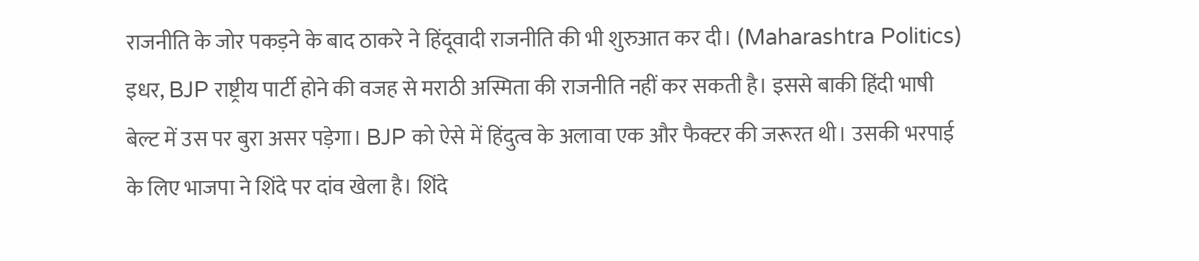राजनीति के जोर पकड़ने के बाद ठाकरे ने हिंदूवादी राजनीति की भी शुरुआत कर दी। (Maharashtra Politics)
इधर, BJP राष्ट्रीय पार्टी होने की वजह से मराठी अस्मिता की राजनीति नहीं कर सकती है। इससे बाकी हिंदी भाषी बेल्ट में उस पर बुरा असर पड़ेगा। BJP को ऐसे में हिंदुत्व के अलावा एक और फैक्टर की जरूरत थी। उसकी भरपाई के लिए भाजपा ने शिंदे पर दांव खेला है। शिंदे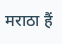मराठा हैं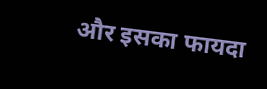और इसका फायदा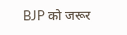BJP को जरूर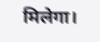मिलेगा।